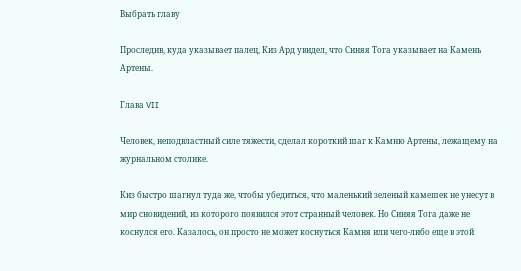Выбрать главу

Проследив, куда указывает палец, Киз Ард увидел, что Синяя Тога указывает на Камень Артены.

Глава VII

Человек, неподвластный силе тяжести, сделал короткий шаг к Камню Артены, лежащему на журнальном столике.

Киз быстро шагнул туда же, чтобы убедиться, что маленький зеленый камешек не унесут в мир сновидений, из которого появился этот странный человек. Но Синяя Тога даже не коснулся его. Казалось, он просто не может коснуться Камня или чего-либо еще в этой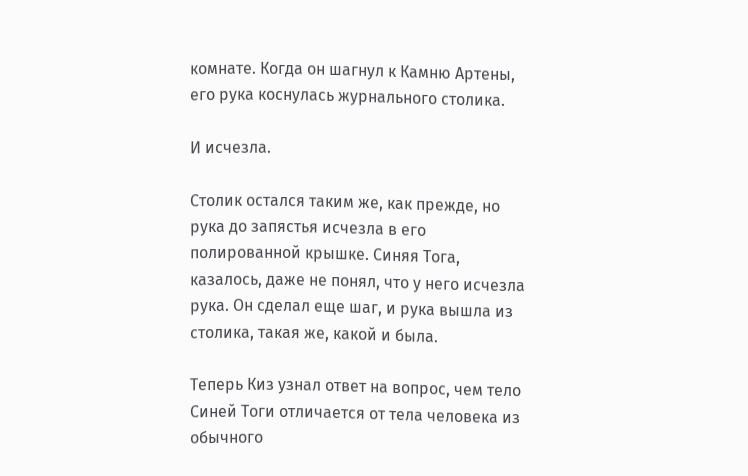комнате. Когда он шагнул к Камню Артены, его рука коснулась журнального столика.

И исчезла.

Столик остался таким же, как прежде, но рука до запястья исчезла в его полированной крышке. Синяя Тога, казалось, даже не понял, что у него исчезла рука. Он сделал еще шаг, и рука вышла из столика, такая же, какой и была.

Теперь Киз узнал ответ на вопрос, чем тело Синей Тоги отличается от тела человека из обычного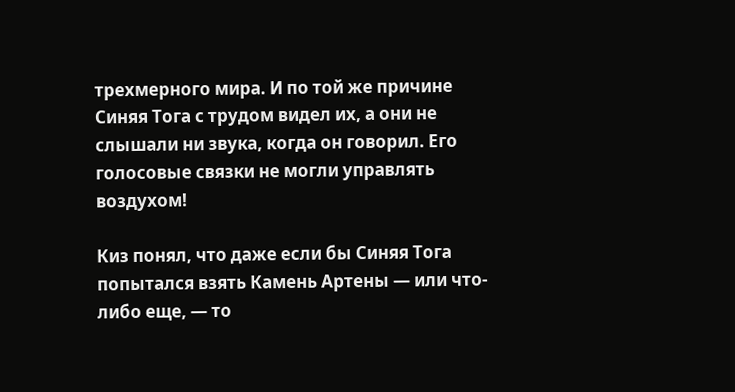трехмерного мира. И по той же причине Синяя Тога с трудом видел их, а они не слышали ни звука, когда он говорил. Его голосовые связки не могли управлять воздухом!

Киз понял, что даже если бы Синяя Тога попытался взять Камень Артены — или что-либо еще, — то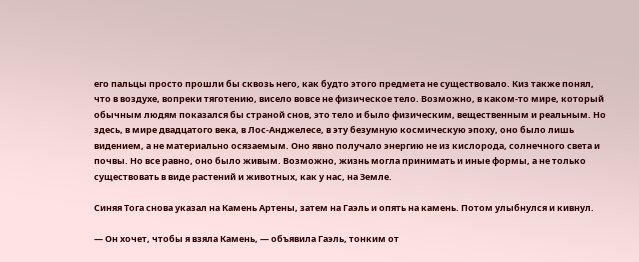его пальцы просто прошли бы сквозь него, как будто этого предмета не существовало. Киз также понял, что в воздухе, вопреки тяготению, висело вовсе не физическое тело. Возможно, в каком-то мире, который обычным людям показался бы страной снов, это тело и было физическим, вещественным и реальным. Но здесь, в мире двадцатого века, в Лос-Анджелесе, в эту безумную космическую эпоху, оно было лишь видением, а не материально осязаемым. Оно явно получало энергию не из кислорода, солнечного света и почвы. Но все равно, оно было живым. Возможно, жизнь могла принимать и иные формы, а не только существовать в виде растений и животных, как у нас, на Земле.

Синяя Тога снова указал на Камень Артены, затем на Гаэль и опять на камень. Потом улыбнулся и кивнул.

— Он хочет, чтобы я взяла Камень, — объявила Гаэль, тонким от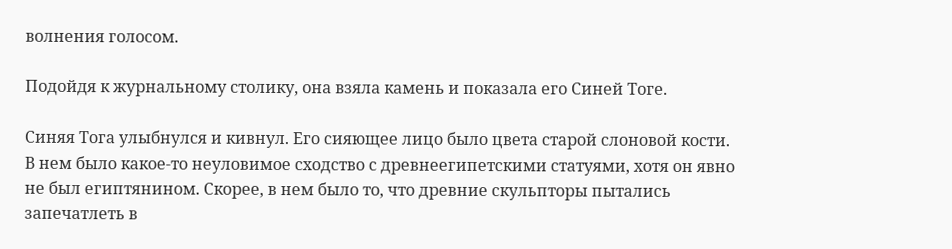волнения голосом.

Подойдя к журнальному столику, она взяла камень и показала его Синей Тоге.

Синяя Тога улыбнулся и кивнул. Его сияющее лицо было цвета старой слоновой кости. В нем было какое-то неуловимое сходство с древнеегипетскими статуями, хотя он явно не был египтянином. Скорее, в нем было то, что древние скульпторы пытались запечатлеть в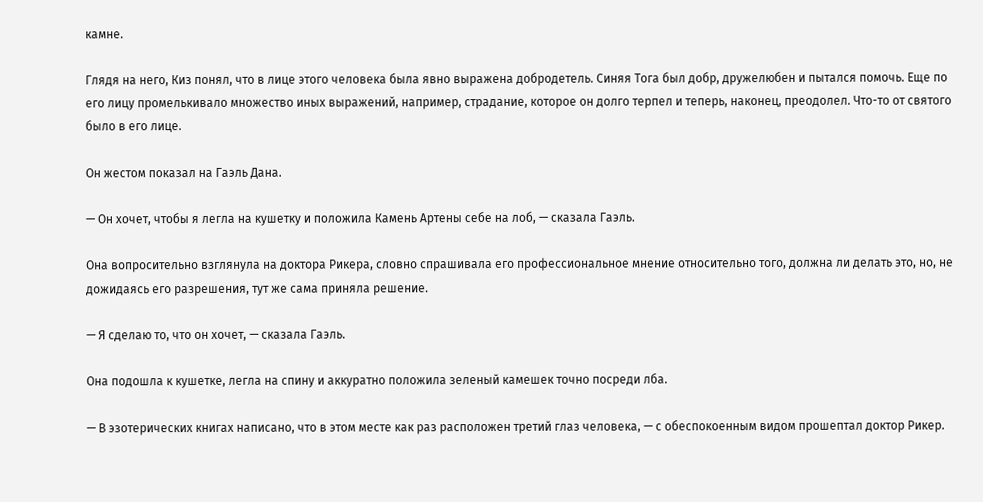камне.

Глядя на него, Киз понял, что в лице этого человека была явно выражена добродетель. Синяя Тога был добр, дружелюбен и пытался помочь. Еще по его лицу промелькивало множество иных выражений, например, страдание, которое он долго терпел и теперь, наконец, преодолел. Что-то от святого было в его лице.

Он жестом показал на Гаэль Дана.

— Он хочет, чтобы я легла на кушетку и положила Камень Артены себе на лоб, — сказала Гаэль.

Она вопросительно взглянула на доктора Рикера, словно спрашивала его профессиональное мнение относительно того, должна ли делать это, но, не дожидаясь его разрешения, тут же сама приняла решение.

— Я сделаю то, что он хочет, — сказала Гаэль.

Она подошла к кушетке, легла на спину и аккуратно положила зеленый камешек точно посреди лба.

— В эзотерических книгах написано, что в этом месте как раз расположен третий глаз человека, — с обеспокоенным видом прошептал доктор Рикер.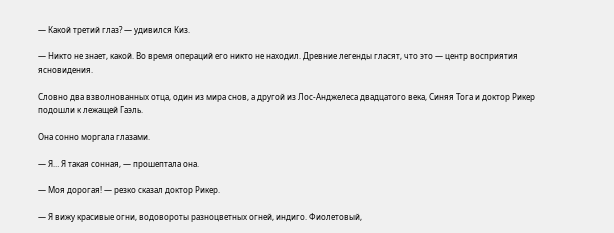— Какой третий глаз? — удивился Киз.

— Никто не знает, какой. Во время операций его никто не находил. Древние легенды гласят, что это — центр восприятия ясновидения.

Словно два взволнованных отца, один из мира снов, а другой из Лос-Анджелеса двадцатого века, Синяя Тога и доктор Рикер подошли к лежащей Гаэль.

Она сонно моргала глазами.

— Я… Я такая сонная, — прошептала она.

— Моя дорогая! — резко сказал доктор Рикер.

— Я вижу красивые огни, водовороты разноцветных огней, индиго. Фиолетовый,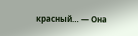красный… — Она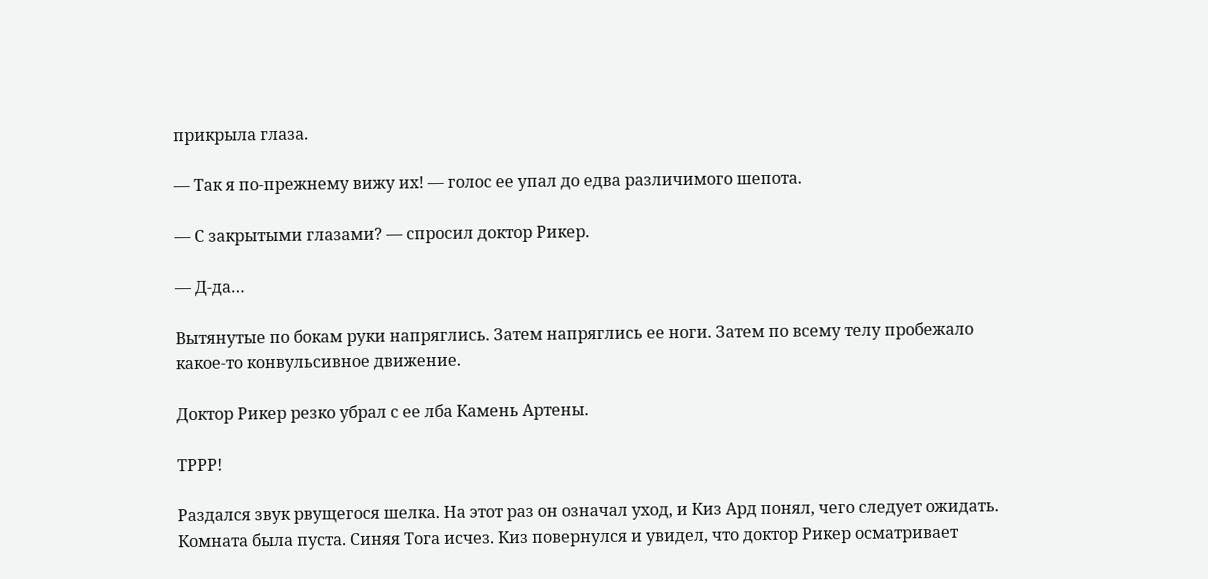прикрыла глаза.

— Так я по-прежнему вижу их! — голос ее упал до едва различимого шепота.

— С закрытыми глазами? — спросил доктор Рикер.

— Д-да…

Вытянутые по бокам руки напряглись. Затем напряглись ее ноги. Затем по всему телу пробежало какое-то конвульсивное движение.

Доктор Рикер резко убрал с ее лба Камень Артены.

ТРРР!

Раздался звук рвущегося шелка. На этот раз он означал уход, и Киз Ард понял, чего следует ожидать. Комната была пуста. Синяя Тога исчез. Киз повернулся и увидел, что доктор Рикер осматривает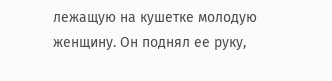лежащую на кушетке молодую женщину. Он поднял ее руку,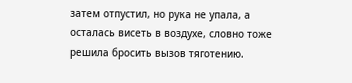затем отпустил, но рука не упала, а осталась висеть в воздухе, словно тоже решила бросить вызов тяготению.